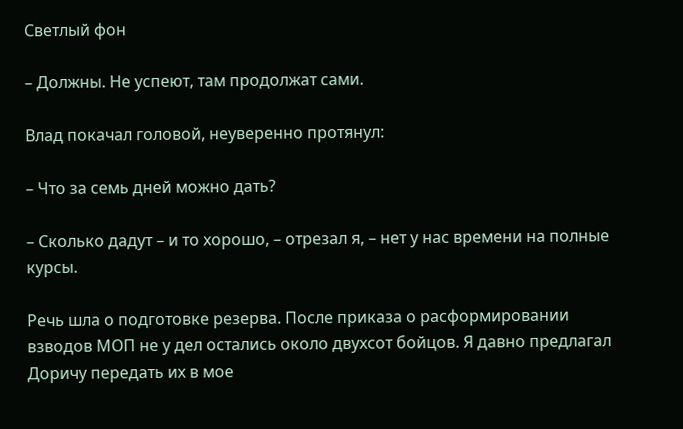Светлый фон

– Должны. Не успеют, там продолжат сами.

Влад покачал головой, неуверенно протянул:

– Что за семь дней можно дать?

– Сколько дадут – и то хорошо, – отрезал я, – нет у нас времени на полные курсы.

Речь шла о подготовке резерва. После приказа о расформировании взводов МОП не у дел остались около двухсот бойцов. Я давно предлагал Доричу передать их в мое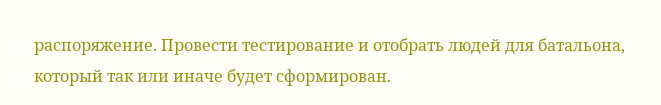распоряжение. Провести тестирование и отобрать людей для батальона, который так или иначе будет сформирован.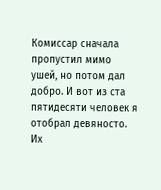Комиссар сначала пропустил мимо ушей, но потом дал добро. И вот из ста пятидесяти человек я отобрал девяносто. Их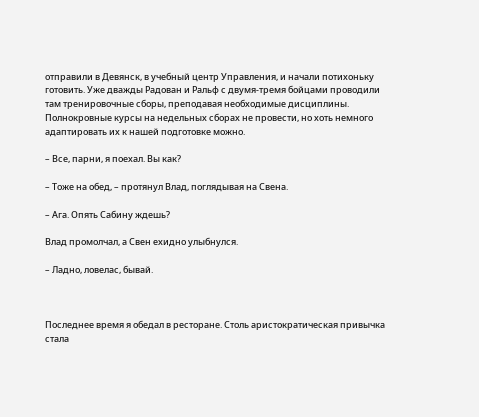отправили в Девянск, в учебный центр Управления, и начали потихоньку готовить. Уже дважды Радован и Ральф с двумя-тремя бойцами проводили там тренировочные сборы, преподавая необходимые дисциплины. Полнокровные курсы на недельных сборах не провести, но хоть немного адаптировать их к нашей подготовке можно.

– Все, парни, я поехал. Вы как?

– Тоже на обед, – протянул Влад, поглядывая на Свена.

– Ага. Опять Сабину ждешь?

Влад промолчал, а Свен ехидно улыбнулся.

– Ладно, ловелас, бывай.



Последнее время я обедал в ресторане. Столь аристократическая привычка стала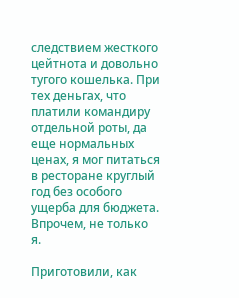следствием жесткого цейтнота и довольно тугого кошелька. При тех деньгах, что платили командиру отдельной роты, да еще нормальных ценах, я мог питаться в ресторане круглый год без особого ущерба для бюджета. Впрочем, не только я.

Приготовили, как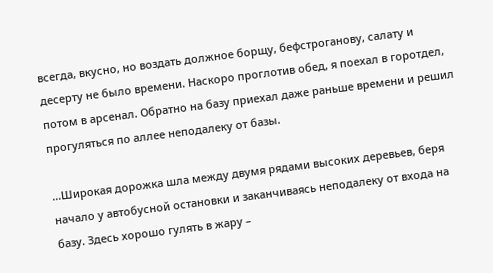всегда, вкусно, но воздать должное борщу, бефстроганову, салату и десерту не было времени. Наскоро проглотив обед, я поехал в горотдел, потом в арсенал. Обратно на базу приехал даже раньше времени и решил прогуляться по аллее неподалеку от базы.

…Широкая дорожка шла между двумя рядами высоких деревьев, беря начало у автобусной остановки и заканчиваясь неподалеку от входа на базу. Здесь хорошо гулять в жару –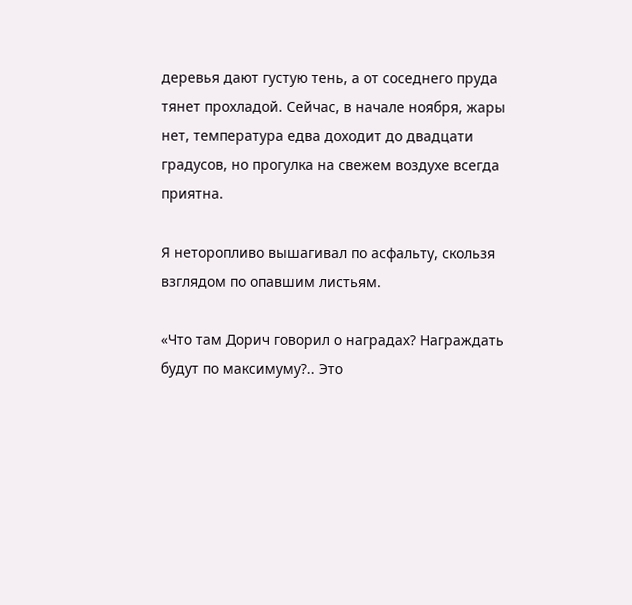деревья дают густую тень, а от соседнего пруда тянет прохладой. Сейчас, в начале ноября, жары нет, температура едва доходит до двадцати градусов, но прогулка на свежем воздухе всегда приятна.

Я неторопливо вышагивал по асфальту, скользя взглядом по опавшим листьям.

«Что там Дорич говорил о наградах? Награждать будут по максимуму?.. Это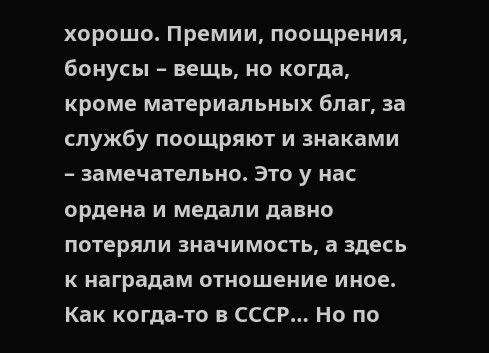хорошо. Премии, поощрения, бонусы – вещь, но когда, кроме материальных благ, за службу поощряют и знаками – замечательно. Это у нас ордена и медали давно потеряли значимость, а здесь к наградам отношение иное. Как когда-то в СССР… Но по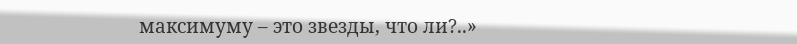максимуму – это звезды, что ли?..»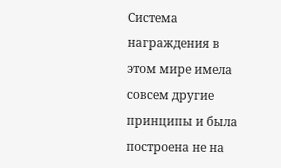Система награждения в этом мире имела совсем другие принципы и была построена не на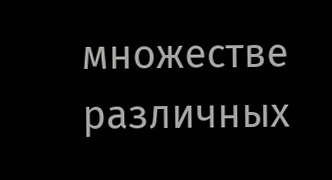множестве различных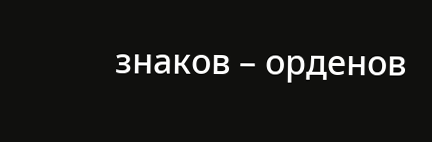знаков – орденов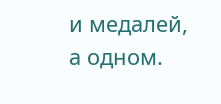и медалей, а одном.